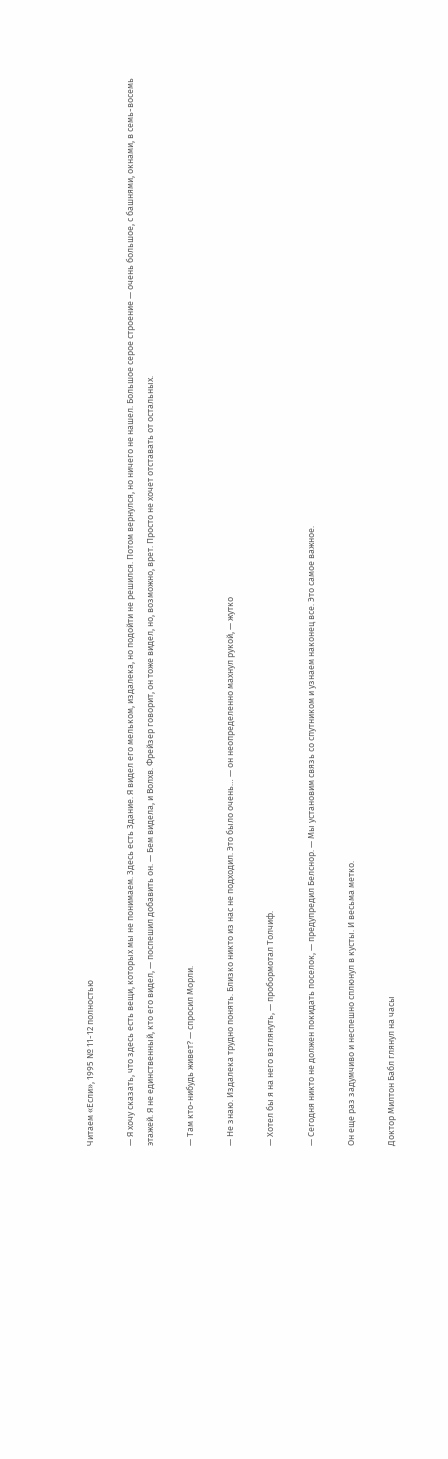Читаем «Если», 1995 № 11-12 полностью

— Я хочу сказать, что здесь есть вещи, которых мы не понимаем. Здесь есть Здание. Я видел его мельком, издалека, но подойти не решился. Потом вернулся, но ничего не нашел. Большое серое строение — очень большое, с башнями, окнами, в семь-восемь этажей. Я не единственный, кто его видел, — поспешил добавить он. — Бем видела, и Волхв. Фрейзер говорит, он тоже видел, но, возможно, врет. Просто не хочет отставать от остальных.

— Там кто-нибудь живет? — спросил Морли.

— Не знаю. Издалека трудно понять. Близко никто из нас не подходил. Это было очень… — он неопределенно махнул рукой, — жутко

— Хотел бы я на него взглянуть, — пробормотал Толчиф.

— Сегодня никто не должен покидать поселок, — предупредил Белснор. — Мы установим связь со спутником и узнаем наконец все. Это самое важное.

Он еще раз задумчиво и неспешно сплюнул в кусты. И весьма метко.

Доктор Милтон Бабл глянул на часы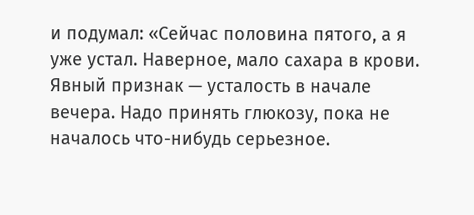и подумал: «Сейчас половина пятого, а я уже устал. Наверное, мало сахара в крови. Явный признак — усталость в начале вечера. Надо принять глюкозу, пока не началось что-нибудь серьезное.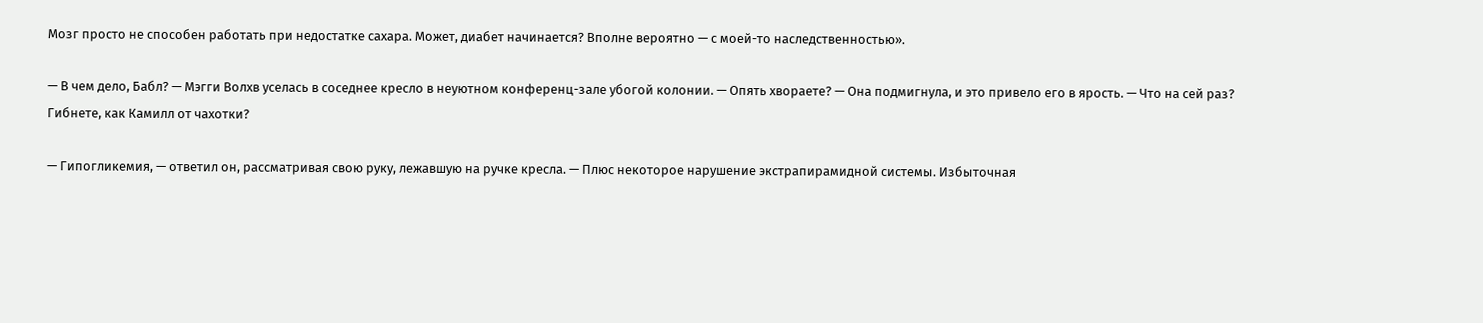Мозг просто не способен работать при недостатке сахара. Может, диабет начинается? Вполне вероятно — с моей-то наследственностью».

— В чем дело, Бабл? — Мэгги Волхв уселась в соседнее кресло в неуютном конференц-зале убогой колонии. — Опять хвораете? — Она подмигнула, и это привело его в ярость. — Что на сей раз? Гибнете, как Камилл от чахотки?

— Гипогликемия, — ответил он, рассматривая свою руку, лежавшую на ручке кресла. — Плюс некоторое нарушение экстрапирамидной системы. Избыточная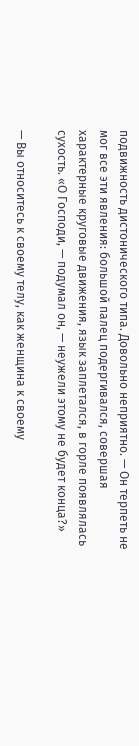подвижность дистонического типа. Довольно неприятно. — Он терпеть не мог все эти явления: большой палец подергивался, совершая характерные круговые движения, язык заплетался, в горле появлялась сухость. «О Господи, — подумал он, — неужели этому не будет конца?»

— Вы относитесь к своему телу, как женщина к своему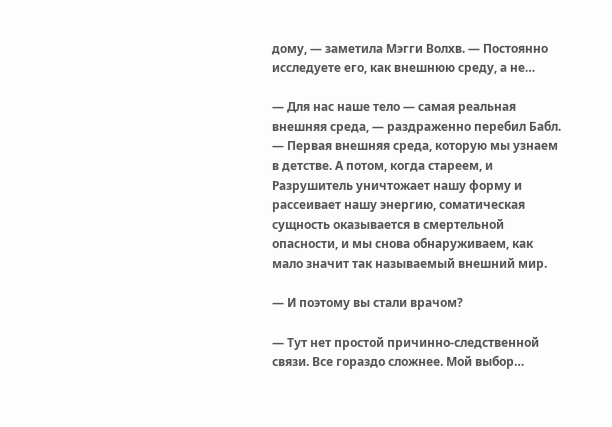дому, — заметила Мэгги Волхв. — Постоянно исследуете его, как внешнюю среду, а не…

— Для нас наше тело — самая реальная внешняя среда, — раздраженно перебил Бабл. — Первая внешняя среда, которую мы узнаем в детстве. А потом, когда стареем, и Разрушитель уничтожает нашу форму и рассеивает нашу энергию, соматическая сущность оказывается в смертельной опасности, и мы снова обнаруживаем, как мало значит так называемый внешний мир.

— И поэтому вы стали врачом?

— Тут нет простой причинно-следственной связи. Все гораздо сложнее. Мой выбор…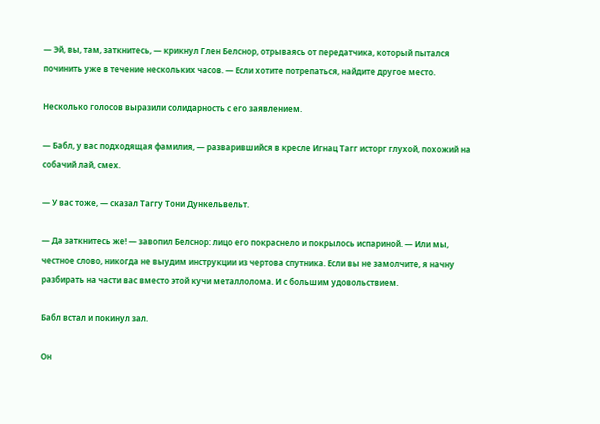— Эй, вы, там, заткнитесь, — крикнул Глен Белснор, отрываясь от передатчика, который пытался починить уже в течение нескольких часов. — Если хотите потрепаться, найдите другое место.

Несколько голосов выразили солидарность с его заявлением.

— Бабл, у вас подходящая фамилия, — разварившийся в кресле Игнац Тагг исторг глухой, похожий на собачий лай, смех.

— У вас тоже, — сказал Таггу Тони Дункельвельт.

— Да заткнитесь же! — завопил Белснор: лицо его покраснело и покрылось испариной. — Или мы, честное слово, никогда не выудим инструкции из чертова спутника. Если вы не замолчите, я начну разбирать на части вас вместо этой кучи металлолома. И с большим удовольствием.

Бабл встал и покинул зал.

Он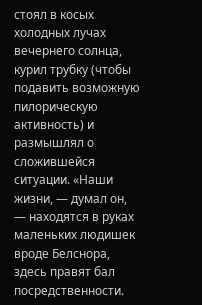стоял в косых холодных лучах вечернего солнца, курил трубку (чтобы подавить возможную пилорическую активность) и размышлял о сложившейся ситуации. «Наши жизни, — думал он, — находятся в руках маленьких людишек вроде Белснора, здесь правят бал посредственности.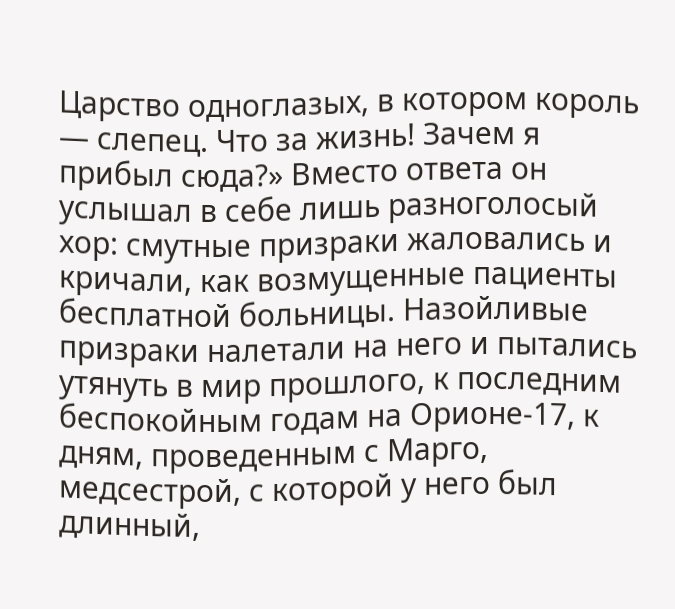Царство одноглазых, в котором король — слепец. Что за жизнь! Зачем я прибыл сюда?» Вместо ответа он услышал в себе лишь разноголосый хор: смутные призраки жаловались и кричали, как возмущенные пациенты бесплатной больницы. Назойливые призраки налетали на него и пытались утянуть в мир прошлого, к последним беспокойным годам на Орионе-17, к дням, проведенным с Марго, медсестрой, с которой у него был длинный,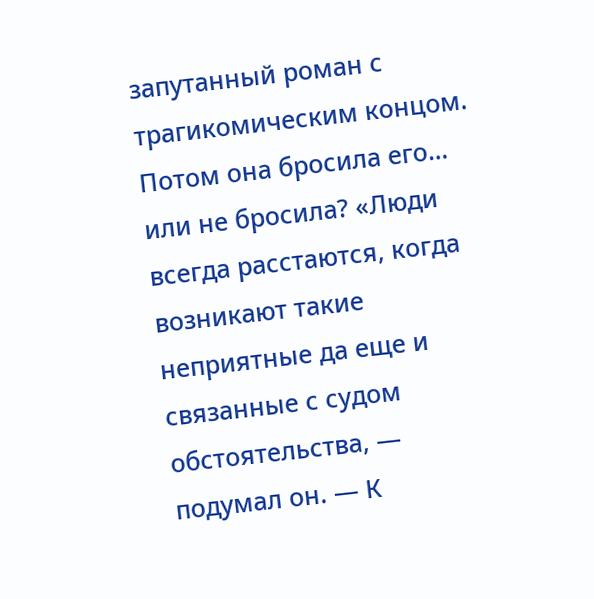запутанный роман с трагикомическим концом. Потом она бросила его… или не бросила? «Люди всегда расстаются, когда возникают такие неприятные да еще и связанные с судом обстоятельства, — подумал он. — К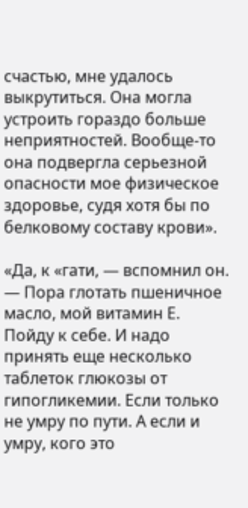счастью, мне удалось выкрутиться. Она могла устроить гораздо больше неприятностей. Вообще-то она подвергла серьезной опасности мое физическое здоровье, судя хотя бы по белковому составу крови».

«Да, к «гати, — вспомнил он. — Пора глотать пшеничное масло, мой витамин Е. Пойду к себе. И надо принять еще несколько таблеток глюкозы от гипогликемии. Если только не умру по пути. А если и умру, кого это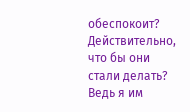обеспокоит? Действительно, что бы они стали делать? Ведь я им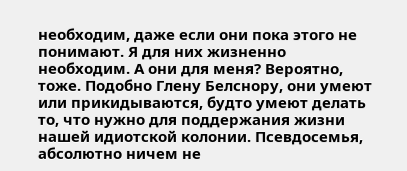необходим, даже если они пока этого не понимают. Я для них жизненно необходим. А они для меня? Вероятно, тоже. Подобно Глену Белснору, они умеют или прикидываются, будто умеют делать то, что нужно для поддержания жизни нашей идиотской колонии. Псевдосемья, абсолютно ничем не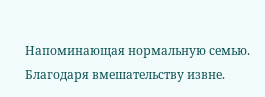Напоминающая нормальную семью. Благодаря вмешательству извне.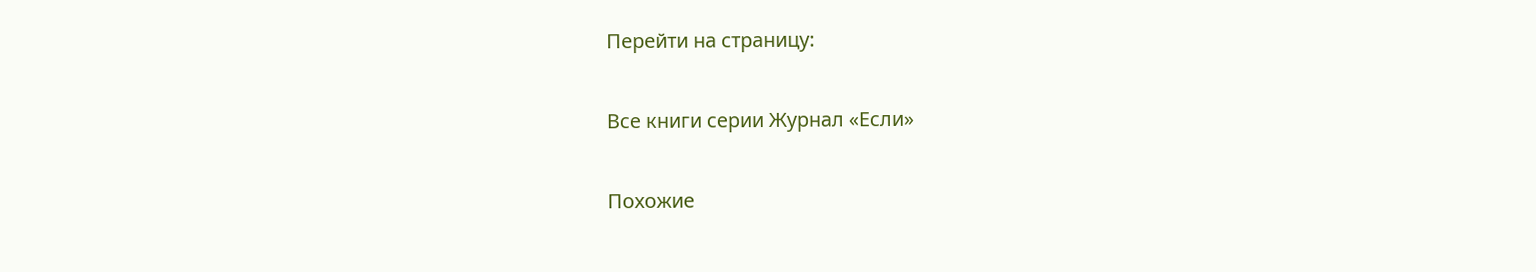Перейти на страницу:

Все книги серии Журнал «Если»

Похожие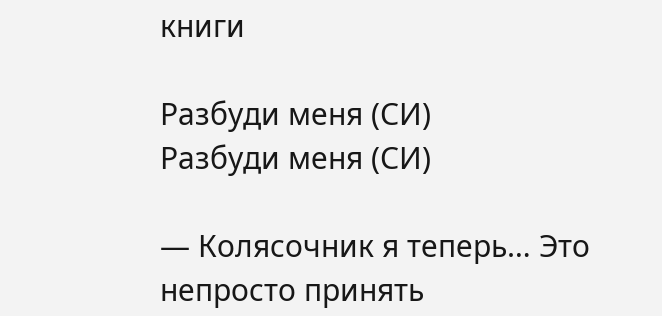книги

Разбуди меня (СИ)
Разбуди меня (СИ)

— Колясочник я теперь… Это непросто принять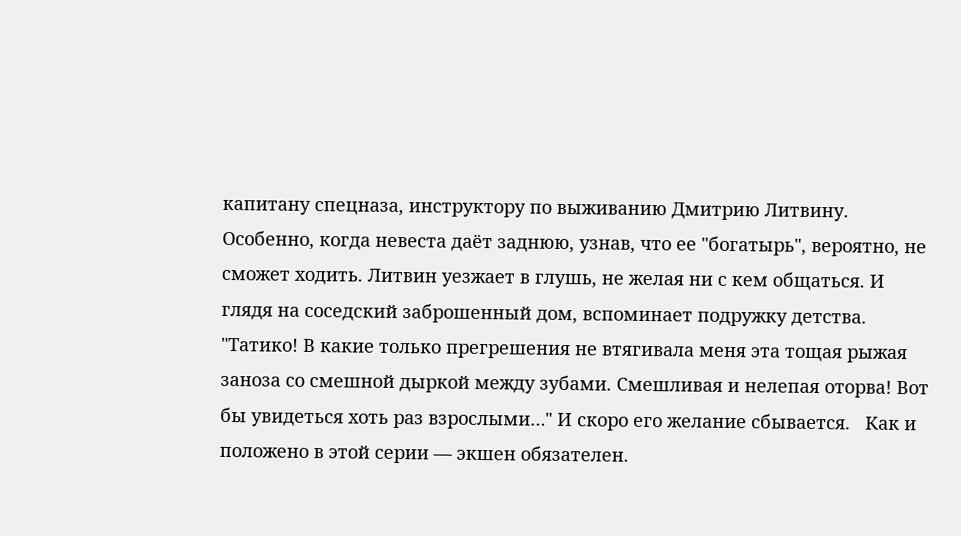капитану спецназа, инструктору по выживанию Дмитрию Литвину. Особенно, когда невеста даёт заднюю, узнав, что ее "богатырь", вероятно, не сможет ходить. Литвин уезжает в глушь, не желая ни с кем общаться. И глядя на соседский заброшенный дом, вспоминает подружку детства. "Татико! В какие только прегрешения не втягивала меня эта тощая рыжая заноза со смешной дыркой между зубами. Смешливая и нелепая оторва! Вот бы увидеться хоть раз взрослыми…" И скоро его желание сбывается.   Как и положено в этой серии — экшен обязателен.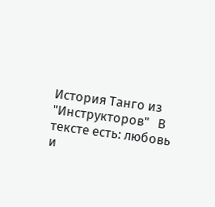История Танго из "Инструкторов"   В тексте есть: любовь и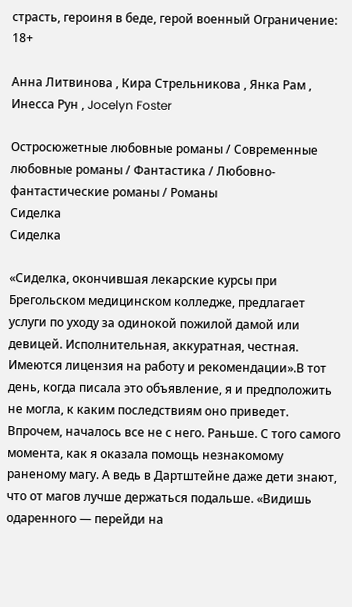страсть, героиня в беде, герой военный Ограничение: 18+

Анна Литвинова , Кира Стрельникова , Янка Рам , Инесса Рун , Jocelyn Foster

Остросюжетные любовные романы / Современные любовные романы / Фантастика / Любовно-фантастические романы / Романы
Сиделка
Сиделка

«Сиделка, окончившая лекарские курсы при Брегольском медицинском колледже, предлагает услуги по уходу за одинокой пожилой дамой или девицей. Исполнительная, аккуратная, честная. Имеются лицензия на работу и рекомендации».В тот день, когда писала это объявление, я и предположить не могла, к каким последствиям оно приведет. Впрочем, началось все не с него. Раньше. С того самого момента, как я оказала помощь незнакомому раненому магу. А ведь в Дартштейне даже дети знают, что от магов лучше держаться подальше. «Видишь одаренного — перейди на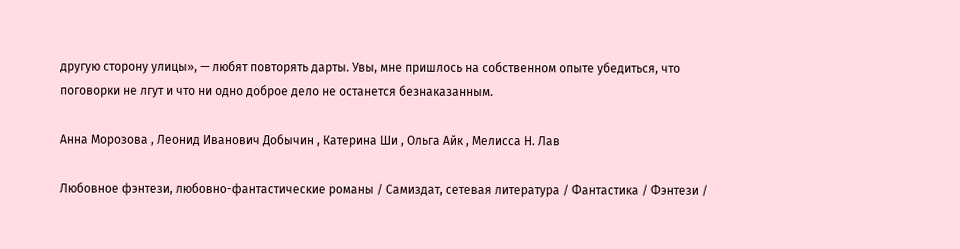другую сторону улицы», — любят повторять дарты. Увы, мне пришлось на собственном опыте убедиться, что поговорки не лгут и что ни одно доброе дело не останется безнаказанным.

Анна Морозова , Леонид Иванович Добычин , Катерина Ши , Ольга Айк , Мелисса Н. Лав

Любовное фэнтези, любовно-фантастические романы / Самиздат, сетевая литература / Фантастика / Фэнтези /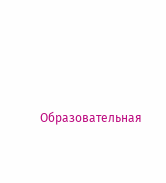Образовательная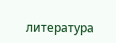литература